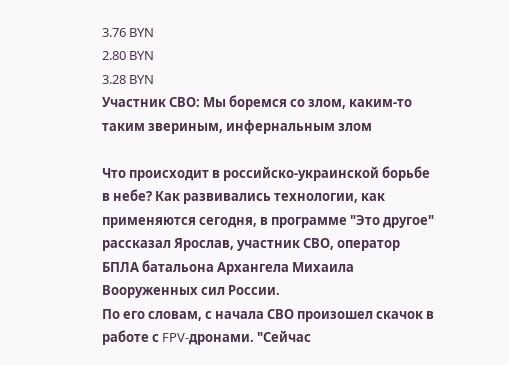3.76 BYN
2.80 BYN
3.28 BYN
Участник СВО: Мы боремся со злом, каким-то таким звериным, инфернальным злом

Что происходит в российско-украинской борьбе в небе? Как развивались технологии, как применяются сегодня, в программе "Это другое" рассказал Ярослав, участник СВО, оператор БПЛА батальона Архангела Михаила Вооруженных сил России.
По его словам, с начала СВО произошел скачок в работе с FPV-дронами. "Сейчас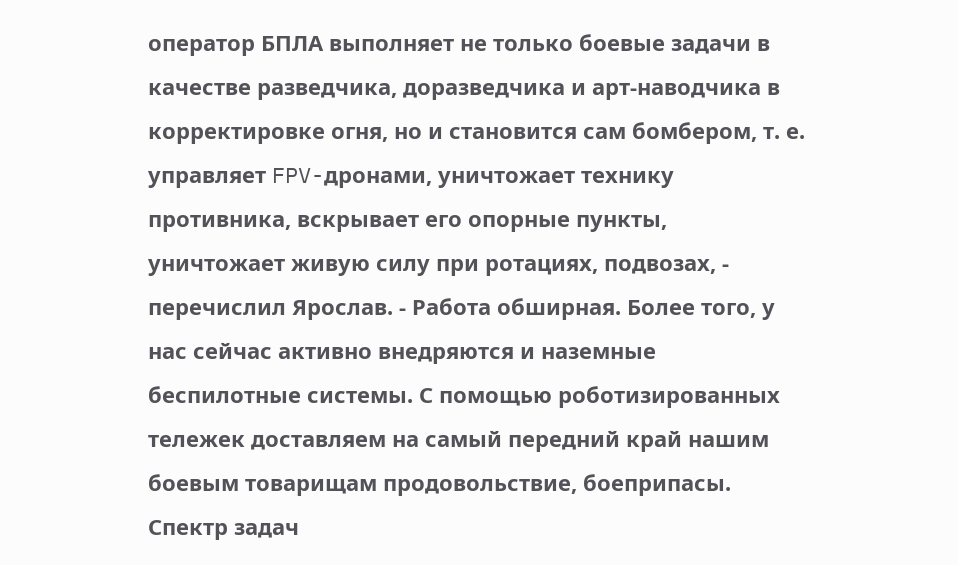оператор БПЛА выполняет не только боевые задачи в качестве разведчика, доразведчика и арт-наводчика в корректировке огня, но и становится сам бомбером, т. е. управляет FPV-дронами, уничтожает технику противника, вскрывает его опорные пункты, уничтожает живую силу при ротациях, подвозах, - перечислил Ярослав. - Работа обширная. Более того, у нас сейчас активно внедряются и наземные беспилотные системы. С помощью роботизированных тележек доставляем на самый передний край нашим боевым товарищам продовольствие, боеприпасы. Спектр задач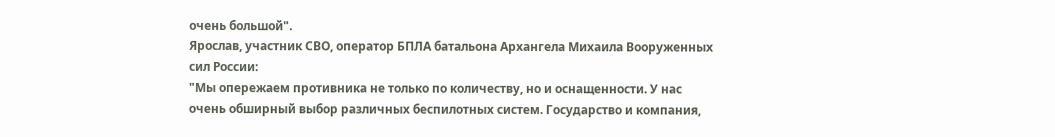очень большой".
Ярослав, участник СВО, оператор БПЛА батальона Архангела Михаила Вооруженных сил России:
"Мы опережаем противника не только по количеству, но и оснащенности. У нас очень обширный выбор различных беспилотных систем. Государство и компания,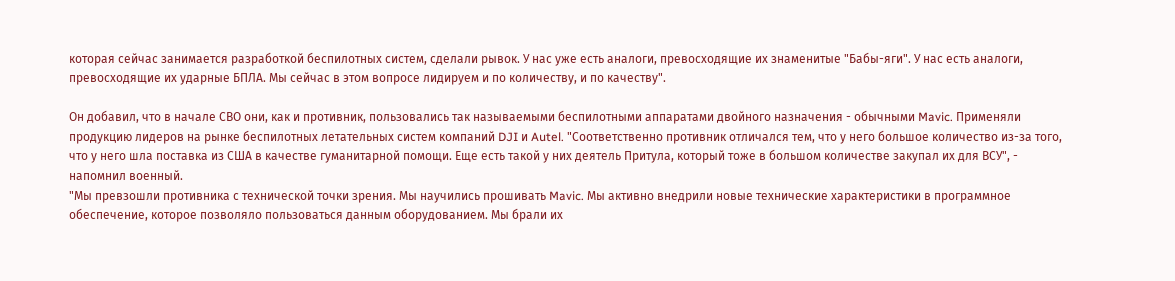которая сейчас занимается разработкой беспилотных систем, сделали рывок. У нас уже есть аналоги, превосходящие их знаменитые "Бабы-яги". У нас есть аналоги, превосходящие их ударные БПЛА. Мы сейчас в этом вопросе лидируем и по количеству, и по качеству".

Он добавил, что в начале СВО они, как и противник, пользовались так называемыми беспилотными аппаратами двойного назначения - обычными Mavic. Применяли продукцию лидеров на рынке беспилотных летательных систем компаний DJI и Autel. "Соответственно противник отличался тем, что у него большое количество из-за того, что у него шла поставка из США в качестве гуманитарной помощи. Еще есть такой у них деятель Притула, который тоже в большом количестве закупал их для ВСУ", - напомнил военный.
"Мы превзошли противника с технической точки зрения. Мы научились прошивать Mavic. Мы активно внедрили новые технические характеристики в программное обеспечение, которое позволяло пользоваться данным оборудованием. Мы брали их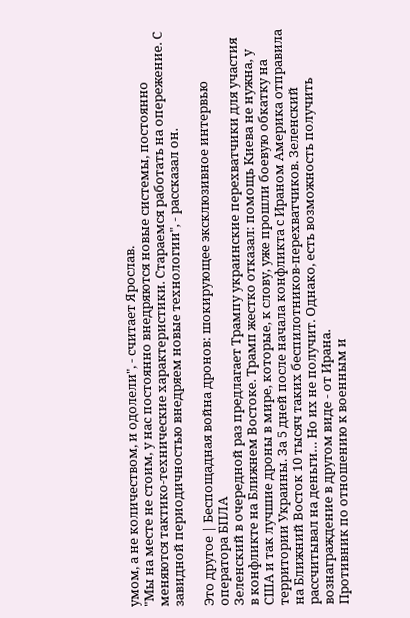умом, а не количеством, и одолели", - считает Ярослав.
"Мы на месте не стоим, у нас постоянно внедряются новые системы, постоянно меняются тактико-технические характеристики. Стараемся работать на опережение. С завидной периодичностью внедряем новые технологии", - рассказал он.

Это другое | Беспощадная война дронов: шокирующее эксклюзивное интервью оператора БПЛА
Зеленский в очередной раз предлагает Трампу украинские перехватчики для участия в конфликте на Ближнем Востоке. Трамп жестко отказал: помощь Киева не нужна, у США и так лучшие дроны в мире, которые, к слову, уже прошли боевую обкатку на территории Украины. За 5 дней после начала конфликта с Ираном Америка отправила на Ближний Восток 10 тысяч таких беспилотников-перехватчиков. Зеленский рассчитывал на деньги… Но их не получит. Однако, есть возможность получить вознаграждение в другом виде - от Ирана.
Противник по отношению к военным и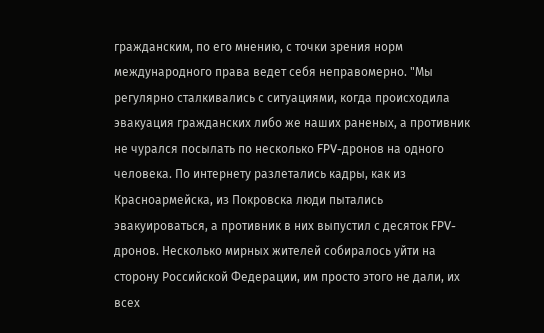гражданским, по его мнению, с точки зрения норм международного права ведет себя неправомерно. "Мы регулярно сталкивались с ситуациями, когда происходила эвакуация гражданских либо же наших раненых, а противник не чурался посылать по несколько FPV-дронов на одного человека. По интернету разлетались кадры, как из Красноармейска, из Покровска люди пытались эвакуироваться, а противник в них выпустил с десяток FPV-дронов. Несколько мирных жителей собиралось уйти на сторону Российской Федерации, им просто этого не дали, их всех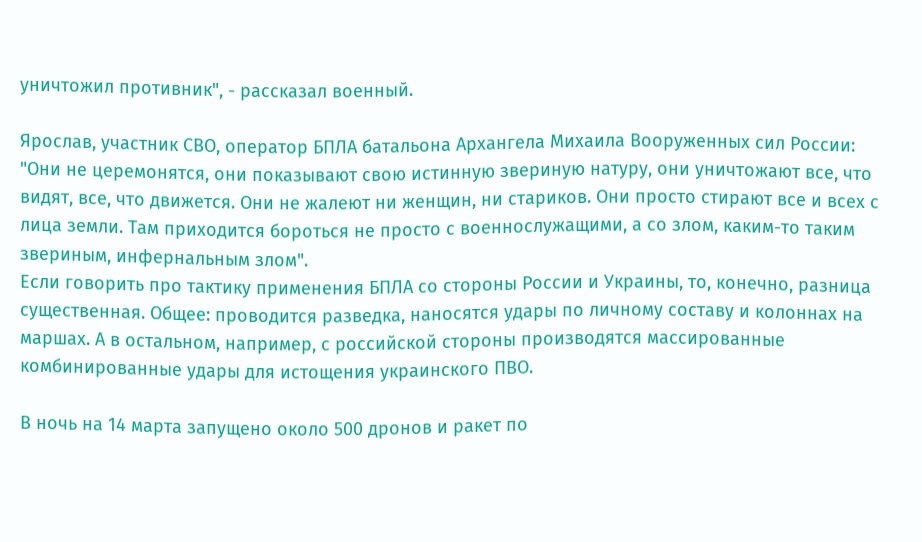уничтожил противник", - рассказал военный.

Ярослав, участник СВО, оператор БПЛА батальона Архангела Михаила Вооруженных сил России:
"Они не церемонятся, они показывают свою истинную звериную натуру, они уничтожают все, что видят, все, что движется. Они не жалеют ни женщин, ни стариков. Они просто стирают все и всех с лица земли. Там приходится бороться не просто с военнослужащими, а со злом, каким-то таким звериным, инфернальным злом".
Если говорить про тактику применения БПЛА со стороны России и Украины, то, конечно, разница существенная. Общее: проводится разведка, наносятся удары по личному составу и колоннах на маршах. А в остальном, например, с российской стороны производятся массированные комбинированные удары для истощения украинского ПВО.

В ночь на 14 марта запущено около 500 дронов и ракет по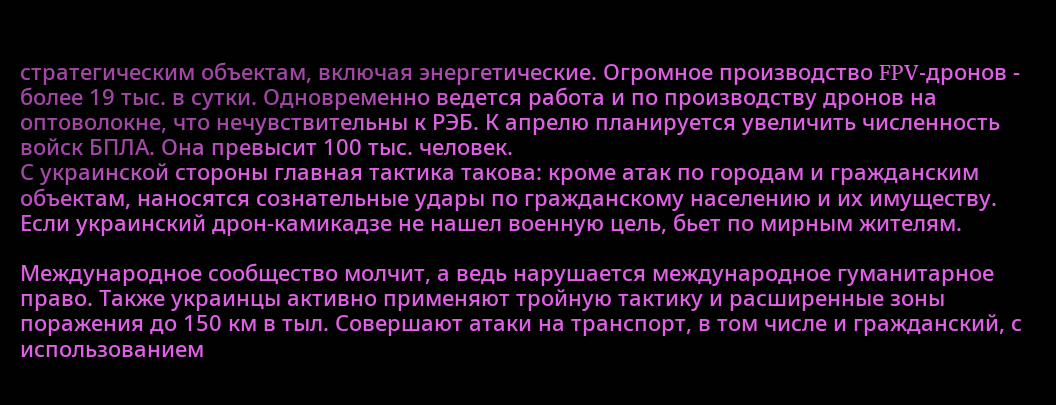стратегическим объектам, включая энергетические. Огромное производство FPV-дронов - более 19 тыс. в сутки. Одновременно ведется работа и по производству дронов на оптоволокне, что нечувствительны к РЭБ. К апрелю планируется увеличить численность войск БПЛА. Она превысит 100 тыс. человек.
С украинской стороны главная тактика такова: кроме атак по городам и гражданским объектам, наносятся сознательные удары по гражданскому населению и их имуществу. Если украинский дрон-камикадзе не нашел военную цель, бьет по мирным жителям.

Международное сообщество молчит, а ведь нарушается международное гуманитарное право. Также украинцы активно применяют тройную тактику и расширенные зоны поражения до 150 км в тыл. Совершают атаки на транспорт, в том числе и гражданский, с использованием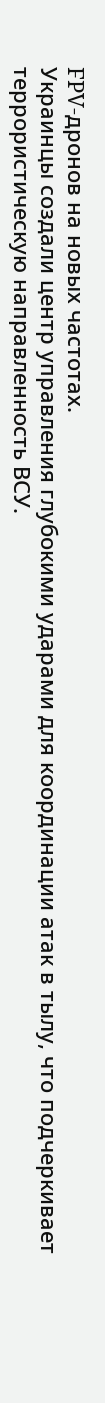FPV-дронов на новых частотах.
Украинцы создали центр управления глубокими ударами для координации атак в тылу, что подчеркивает террористическую направленность ВСУ.